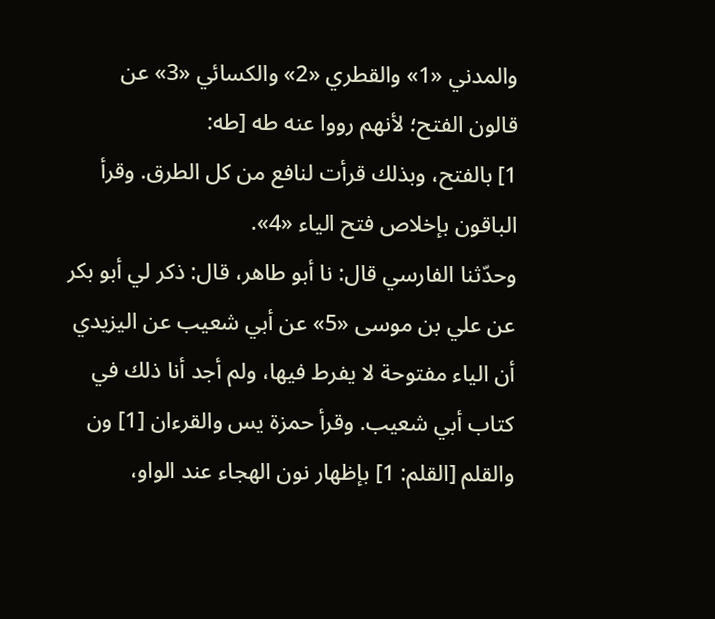والمدني «1» والقطري «2» والكسائي «3» عن قالون الفتح؛ لأنهم رووا عنه طه [طه:
1] بالفتح، وبذلك قرأت لنافع من كل الطرق. وقرأ الباقون بإخلاص فتح الياء «4».
وحدّثنا الفارسي قال: نا أبو طاهر، قال: ذكر لي أبو بكر عن علي بن موسى «5» عن أبي شعيب عن اليزيدي أن الياء مفتوحة لا يفرط فيها، ولم أجد أنا ذلك في كتاب أبي شعيب. وقرأ حمزة يس والقرءان [1] ون والقلم [القلم: 1] بإظهار نون الهجاء عند الواو،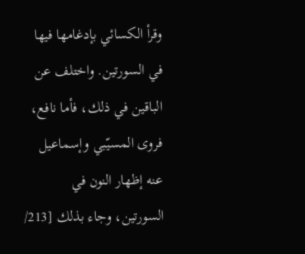وقرأ الكسائي بإدغامها فيها في السورتين. واختلف عن الباقين في ذلك، فأما نافع، فروى المسيّبي وإسماعيل عنه إظهار النون في السورتين، وجاء بذلك [213/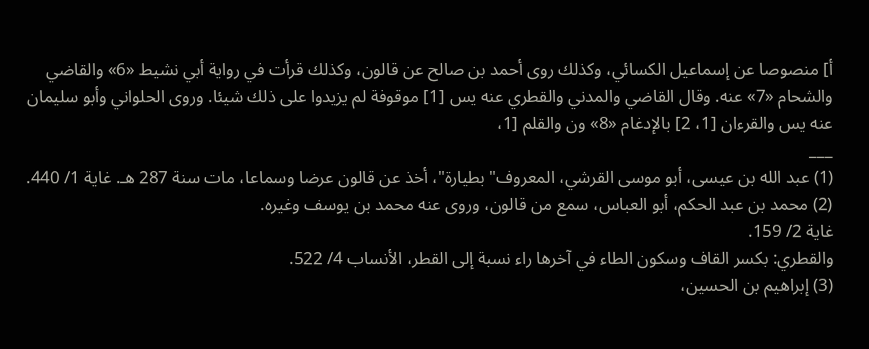أ] منصوصا عن إسماعيل الكسائي، وكذلك روى أحمد بن صالح عن قالون، وكذلك قرأت في رواية أبي نشيط «6» والقاضي والشحام «7» عنه. وقال القاضي والمدني والقطري عنه يس [1] موقوفة لم يزيدوا على ذلك شيئا. وروى الحلواني وأبو سليمان عنه يس والقرءان [1، 2] بالإدغام «8» ون والقلم [1،
___
(1) عبد الله بن عيسى، أبو موسى القرشي، المعروف" بطيارة"، أخذ عن قالون عرضا وسماعا، مات سنة 287 هـ. غاية 1/ 440.
(2) محمد بن عبد الحكم، أبو العباس، سمع من قالون، وروى عنه محمد بن يوسف وغيره.
غاية 2/ 159.
والقطري: بكسر القاف وسكون الطاء في آخرها راء نسبة إلى القطر، الأنساب 4/ 522.
(3) إبراهيم بن الحسين،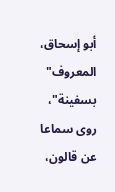أبو إسحاق، المعروف" بسفينة"، روى سماعا عن قالون،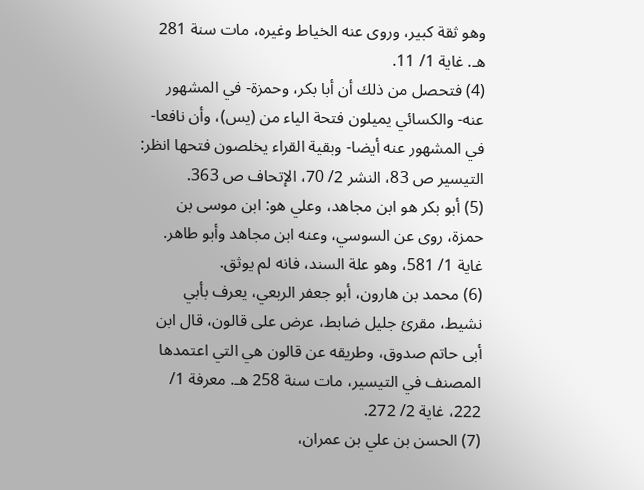وهو ثقة كبير، وروى عنه الخياط وغيره، مات سنة 281 هـ. غاية 1/ 11.
(4) فتحصل من ذلك أن أبا بكر، وحمزة- في المشهور عنه- والكسائي يميلون فتحة الياء من (يس)، وأن نافعا- في المشهور عنه أيضا- وبقية القراء يخلصون فتحها انظر: التيسير ص 83، النشر 2/ 70، الإتحاف ص 363.
(5) أبو بكر هو ابن مجاهد، وعلي هو: ابن موسى بن حمزة، روى عن السوسي، وعنه ابن مجاهد وأبو طاهر. غاية 1/ 581، وهو علة السند، فانه لم يوثق.
(6) محمد بن هارون، أبو جعفر الربعي، يعرف بأبي نشيط، مقرئ جليل ضابط، عرض على قالون، قال ابن أبى حاتم صدوق، وطريقه عن قالون هي التي اعتمدها المصنف في التيسير، مات سنة 258 هـ. معرفة 1/ 222، غاية 2/ 272.
(7) الحسن بن علي بن عمران،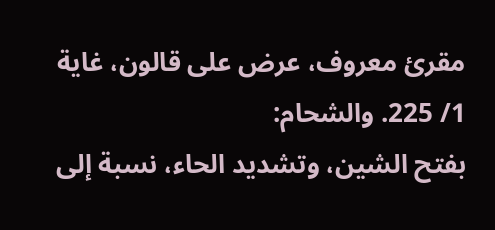مقرئ معروف، عرض على قالون، غاية 1/ 225. والشحام:
بفتح الشين، وتشديد الحاء، نسبة إلى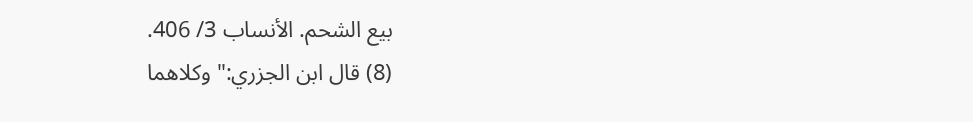بيع الشحم. الأنساب 3/ 406.
(8) قال ابن الجزري:" وكلاهما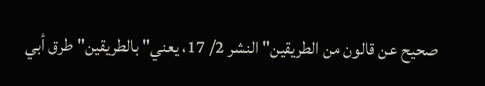صحيح عن قالون من الطريقين" النشر 2/ 17، يعني" بالطريقين" طرق أبي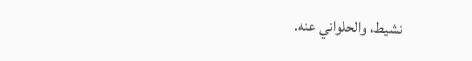نشيط، والحلواني عنه.